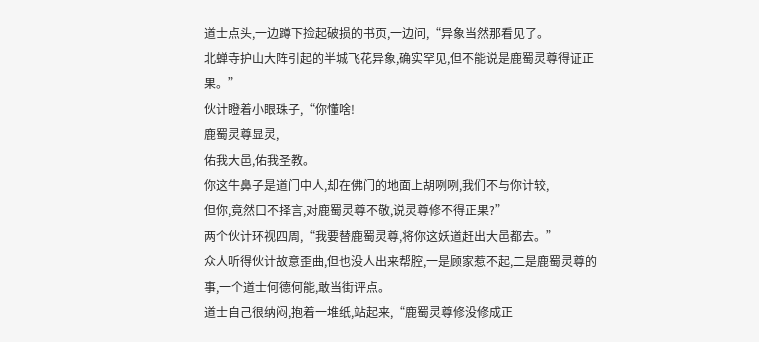道士点头,一边蹲下捡起破损的书页,一边问,“异象当然那看见了。
北蝉寺护山大阵引起的半城飞花异象,确实罕见,但不能说是鹿蜀灵尊得证正果。”
伙计瞪着小眼珠子,“你懂啥!
鹿蜀灵尊显灵,
佑我大邑,佑我圣教。
你这牛鼻子是道门中人,却在佛门的地面上胡咧咧,我们不与你计较,
但你,竟然口不择言,对鹿蜀灵尊不敬,说灵尊修不得正果?”
两个伙计环视四周,“我要替鹿蜀灵尊,将你这妖道赶出大邑都去。”
众人听得伙计故意歪曲,但也没人出来帮腔,一是顾家惹不起,二是鹿蜀灵尊的事,一个道士何德何能,敢当街评点。
道士自己很纳闷,抱着一堆纸,站起来,“鹿蜀灵尊修没修成正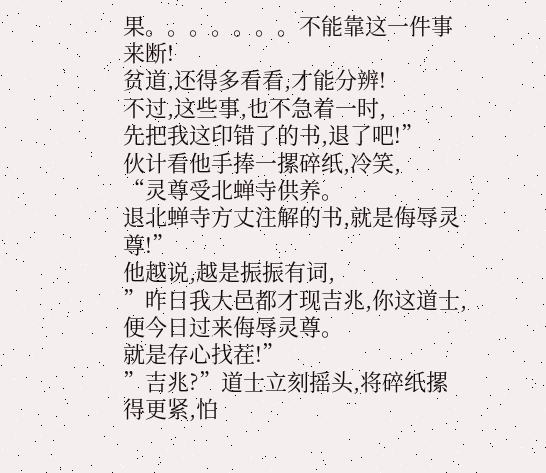果。。。。。。。不能靠这一件事来断!
贫道,还得多看看,才能分辨!
不过,这些事,也不急着一时,
先把我这印错了的书,退了吧!”
伙计看他手捧一摞碎纸,冷笑,
“灵尊受北蝉寺供养。
退北蝉寺方丈注解的书,就是侮辱灵尊!”
他越说,越是振振有词,
”昨日我大邑都才现吉兆,你这道士,便今日过来侮辱灵尊。
就是存心找茬!”
”吉兆?”道士立刻摇头,将碎纸摞得更紧,怕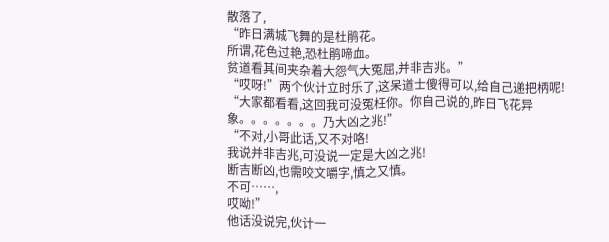散落了,
“昨日满城飞舞的是杜鹃花。
所谓,花色过艳,恐杜鹃啼血。
贫道看其间夹杂着大怨气大冤屈,并非吉兆。”
“哎呀!”两个伙计立时乐了,这呆道士傻得可以,给自己递把柄呢!
“大家都看看,这回我可没冤枉你。你自己说的,昨日飞花异象。。。。。。。乃大凶之兆!”
“不对,小哥此话,又不对咯!
我说并非吉兆,可没说一定是大凶之兆!
断吉断凶,也需咬文嚼字,慎之又慎。
不可……,
哎呦!”
他话没说完,伙计一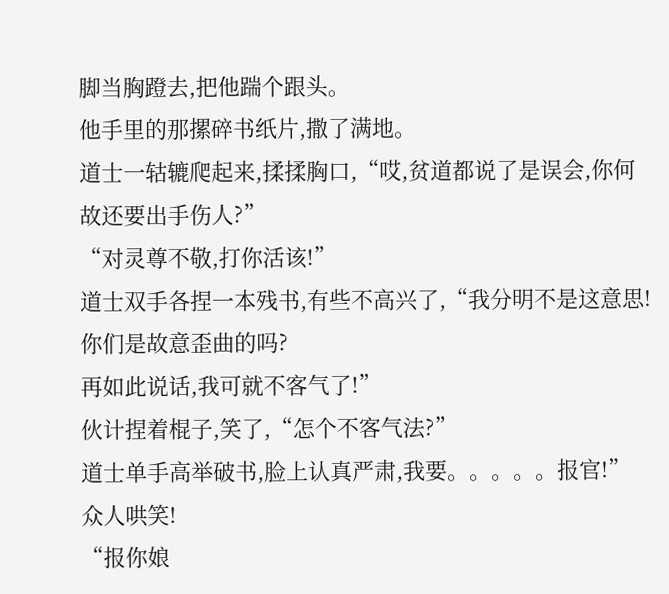脚当胸蹬去,把他踹个跟头。
他手里的那摞碎书纸片,撒了满地。
道士一轱辘爬起来,揉揉胸口,“哎,贫道都说了是误会,你何故还要出手伤人?”
“对灵尊不敬,打你活该!”
道士双手各捏一本残书,有些不高兴了,“我分明不是这意思!你们是故意歪曲的吗?
再如此说话,我可就不客气了!”
伙计捏着棍子,笑了,“怎个不客气法?”
道士单手高举破书,脸上认真严肃,我要。。。。。报官!”
众人哄笑!
“报你娘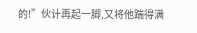的!”伙计再起一脚,又将他踹得满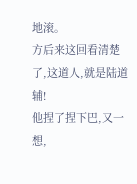地滚。
方后来这回看清楚了,这道人,就是陆道辅!
他捏了捏下巴,又一想,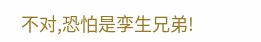不对,恐怕是孪生兄弟!